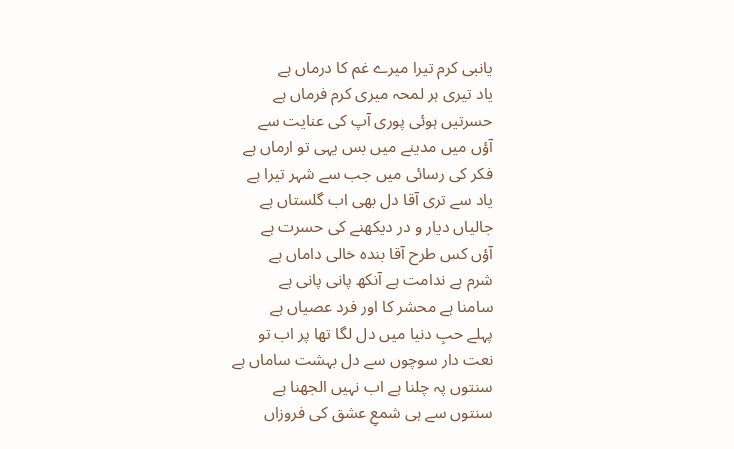یانبی کرم تیرا میرے غم کا درماں ہے
یاد تیری ہر لمحہ میری کرم فرماں ہے
حسرتیں ہوئی پوری آپ کی عنایت سے
آؤں میں مدینے میں بس یہی تو ارماں ہے
فکر کی رسائی میں جب سے شہر تیرا ہے
یاد سے تری آقا دل بھی اب گلستاں ہے
جالیاں دیار و در دیکھنے کی حسرت ہے
آؤں کس طرح آقا بندہ خالی داماں ہے
شرم ہے ندامت ہے آنکھ پانی پانی ہے
سامنا ہے محشر کا اور فرد عصیاں ہے
پہلے حبِ دنیا میں دل لگا تھا پر اب تو
نعت دار سوچوں سے دل بہشت ساماں ہے
سنتوں پہ چلنا ہے اب نہیں الجھنا ہے
سنتوں سے ہی شمعِ عشق کی فروزاں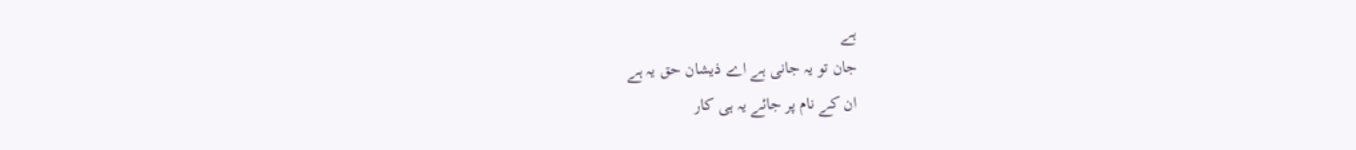ہے
جان تو یہ جانی ہے اے ذیشان حق یہ ہے
ان کے نام پر جائے یہ ہی کار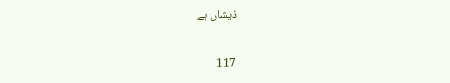ذیشاں ہے

117